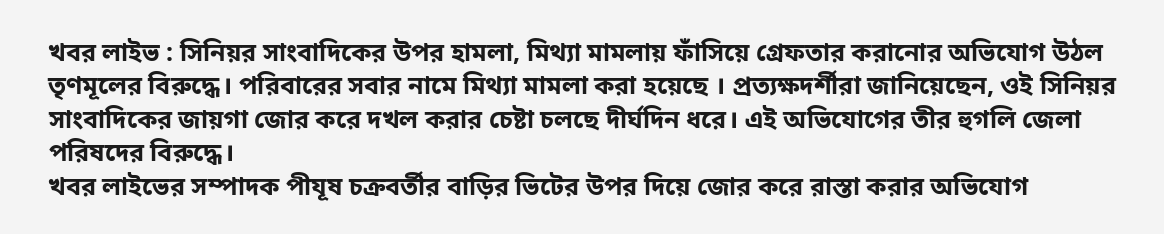খবর লাইভ : সিনিয়র সাংবাদিকের উপর হামলা, মিথ্যা মামলায় ফাঁসিয়ে গ্রেফতার করানোর অভিযোগ উঠল তৃণমূলের বিরুদ্ধে। পরিবারের সবার নামে মিথ্যা মামলা করা হয়েছে । প্রত্যক্ষদর্শীরা জানিয়েছেন, ওই সিনিয়র সাংবাদিকের জায়গা জোর করে দখল করার চেষ্টা চলছে দীর্ঘদিন ধরে। এই অভিযোগের তীর হুগলি জেলা পরিষদের বিরুদ্ধে।
খবর লাইভের সম্পাদক পীযূষ চক্রবর্তীর বাড়ির ভিটের উপর দিয়ে জোর করে রাস্তা করার অভিযোগ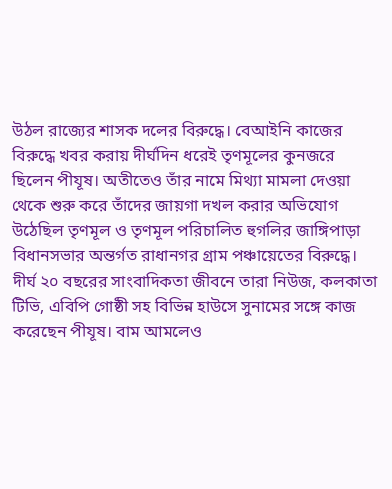উঠল রাজ্যের শাসক দলের বিরুদ্ধে। বেআইনি কাজের বিরুদ্ধে খবর করায় দীর্ঘদিন ধরেই তৃণমূলের কুনজরে ছিলেন পীযূষ। অতীতেও তাঁর নামে মিথ্যা মামলা দেওয়া থেকে শুরু করে তাঁদের জায়গা দখল করার অভিযোগ উঠেছিল তৃণমূল ও তৃণমূল পরিচালিত হুগলির জাঙ্গিপাড়া বিধানসভার অন্তর্গত রাধানগর গ্রাম পঞ্চায়েতের বিরুদ্ধে।
দীর্ঘ ২০ বছরের সাংবাদিকতা জীবনে তারা নিউজ, কলকাতা টিভি, এবিপি গোষ্ঠী সহ বিভিন্ন হাউসে সুনামের সঙ্গে কাজ করেছেন পীযূষ। বাম আমলেও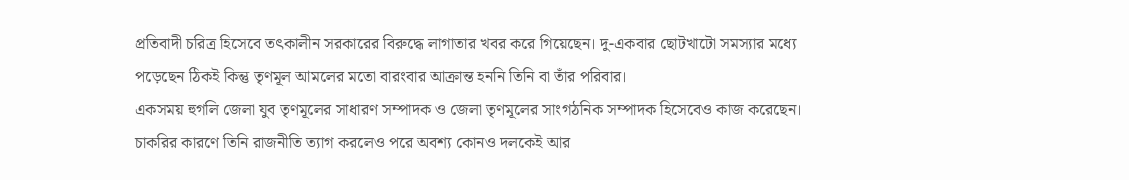প্রতিবাদী চরিত্র হিসেবে তৎকালীন সরকারের বিরুদ্ধে লাগাতার খবর করে গিয়েছেন। দু-একবার ছোটখাটো সমস্যার মধ্যে পড়েছেন ঠিকই কিন্তু তৃণমূল আমলের মতো বারংবার আক্রান্ত হননি তিনি বা তাঁর পরিবার।
একসময় হুগলি জেলা যুব তৃণমূলের সাধারণ সম্পাদক ও জেলা তৃণমূলের সাংগঠনিক সম্পাদক হিসেবেও কাজ করেছেন। চাকরির কারণে তিনি রাজনীতি ত্যাগ করলেও পরে অবশ্য কোনও দলকেই আর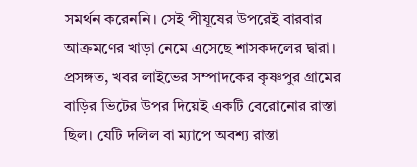সমর্থন করেননি। সেই পীযূষের উপরেই বারবার আক্রমণের খাড়া নেমে এসেছে শাসকদলের দ্বারা।
প্রসঙ্গত, খবর লাইভের সম্পাদকের কৃষ্ণপুর গ্রামের বাড়ির ভিটের উপর দিয়েই একটি বেরোনোর রাস্তা ছিল। যেটি দলিল বা ম্যাপে অবশ্য রাস্তা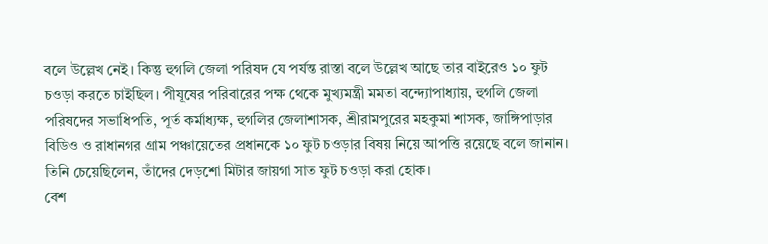বলে উল্লেখ নেই। কিন্তু হুগলি জেলা পরিষদ যে পর্যন্ত রাস্তা বলে উল্লেখ আছে তার বাইরেও ১০ ফুট চওড়া করতে চাইছিল। পীযূষের পরিবারের পক্ষ থেকে মুখ্যমন্ত্রী মমতা বন্দ্যোপাধ্যায়, হুগলি জেলা পরিষদের সভাধিপতি, পূর্ত কর্মাধ্যক্ষ, হুগলির জেলাশাসক, শ্রীরামপুরের মহকুমা শাসক, জাঙ্গিপাড়ার বিডিও ও রাধানগর গ্রাম পঞ্চায়েতের প্রধানকে ১০ ফুট চওড়ার বিষয় নিয়ে আপত্তি রয়েছে বলে জানান। তিনি চেয়েছিলেন, তাঁদের দেড়শো মিটার জায়গা সাত ফুট চওড়া করা হোক।
বেশ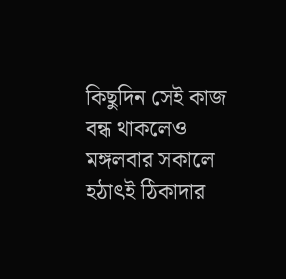কিছুদিন সেই কাজ বন্ধ থাকলেও মঙ্গলবার সকালে হঠাৎই ঠিকাদার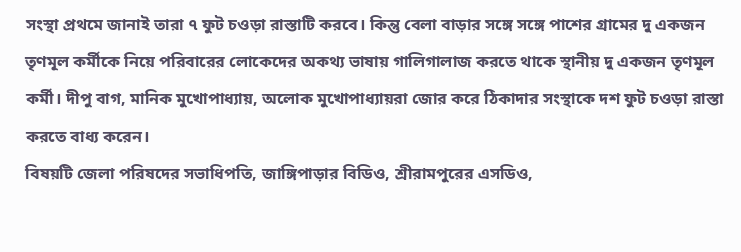সংস্থা প্রথমে জানাই তারা ৭ ফুট চওড়া রাস্তাটি করবে। কিন্তু বেলা বাড়ার সঙ্গে সঙ্গে পাশের গ্রামের দু একজন তৃণমূল কর্মীকে নিয়ে পরিবারের লোকেদের অকথ্য ভাষায় গালিগালাজ করতে থাকে স্থানীয় দু একজন তৃণমূল কর্মী। দীপু বাগ, মানিক মুখোপাধ্যায়, অলোক মুখোপাধ্যায়রা জোর করে ঠিকাদার সংস্থাকে দশ ফুট চওড়া রাস্তা করতে বাধ্য করেন।
বিষয়টি জেলা পরিষদের সভাধিপতি, জাঙ্গিপাড়ার বিডিও, শ্রীরামপুরের এসডিও,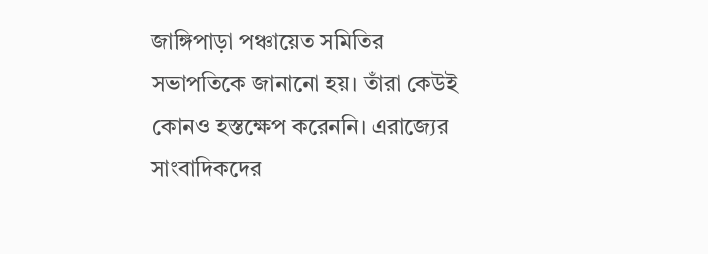জাঙ্গিপাড়া পঞ্চায়েত সমিতির সভাপতিকে জানানো হয়। তাঁরা কেউই কোনও হস্তক্ষেপ করেননি। এরাজ্যের সাংবাদিকদের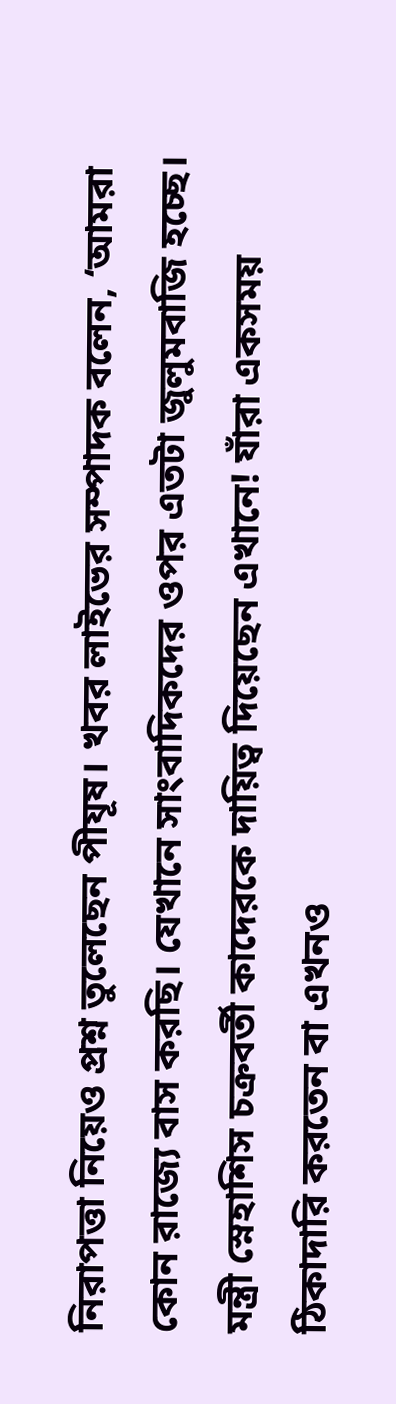নিরাপত্তা নিয়েও প্রশ্ন তুলেছেন পীযূষ। খবর লাইভের সম্পাদক বলেন, ‘আমরা কোন রাজ্যে বাস করছি। যেখানে সাংবাদিকদের ওপর এতটা জুলুমবাজি হচ্ছে। মন্ত্রী স্নেহাশিস চক্রবর্তী কাদেরকে দায়িত্ব দিয়েছেন এখানে! যাঁরা একসময় ঠিকাদারি করতেন বা এখনও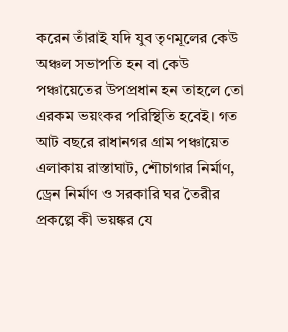করেন তাঁরাই যদি যুব তৃণমূলের কেউ অঞ্চল সভাপতি হন বা কেউ পঞ্চায়েতের উপপ্রধান হন তাহলে তো এরকম ভয়ংকর পরিস্থিতি হবেই। গত আট বছরে রাধানগর গ্রাম পঞ্চায়েত এলাকায় রাস্তাঘাট, শৌচাগার নির্মাণ, ড্রেন নির্মাণ ও সরকারি ঘর তৈরীর প্রকল্পে কী ভয়ঙ্কর যে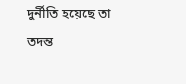দুর্নীতি হয়েছে তা তদন্ত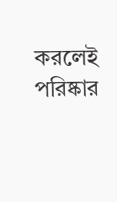করলেই পরিষ্কার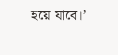হয়ে যাবে।’